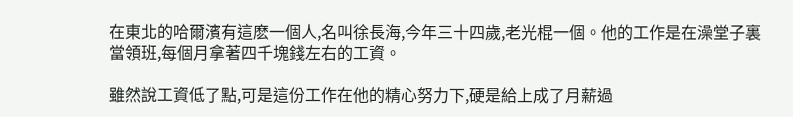在東北的哈爾濱有這麽一個人,名叫徐長海,今年三十四歲,老光棍一個。他的工作是在澡堂子裏當領班,每個月拿著四千塊錢左右的工資。

雖然說工資低了點,可是這份工作在他的精心努力下,硬是給上成了月薪過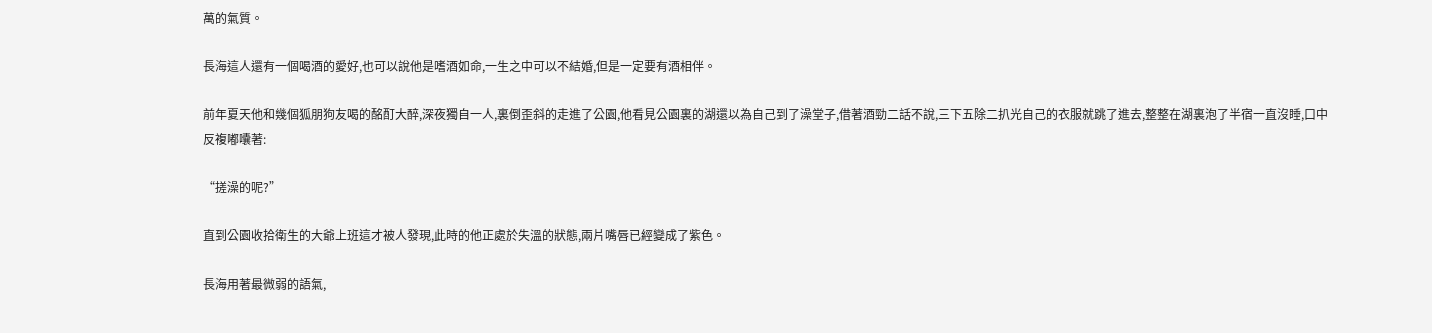萬的氣質。

長海這人還有一個喝酒的愛好,也可以說他是嗜酒如命,一生之中可以不結婚,但是一定要有酒相伴。

前年夏天他和幾個狐朋狗友喝的酩酊大醉,深夜獨自一人,裏倒歪斜的走進了公園,他看見公園裏的湖還以為自己到了澡堂子,借著酒勁二話不說,三下五除二扒光自己的衣服就跳了進去,整整在湖裏泡了半宿一直沒睡,口中反複嘟囔著:

“搓澡的呢?”

直到公園收拾衛生的大爺上班這才被人發現,此時的他正處於失溫的狀態,兩片嘴唇已經變成了紫色。

長海用著最微弱的語氣,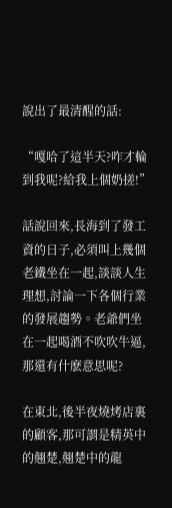說出了最清醒的話:

“嘎哈了這半天?咋才輪到我呢?給我上個奶搓!”

話說回來,長海到了發工資的日子,必須叫上幾個老鐵坐在一起,談談人生理想,討論一下各個行業的發展趨勢。老爺們坐在一起喝酒不吹吹牛逼,那還有什麽意思呢?

在東北,後半夜燒烤店裏的顧客,那可謂是精英中的翹楚,翹楚中的龍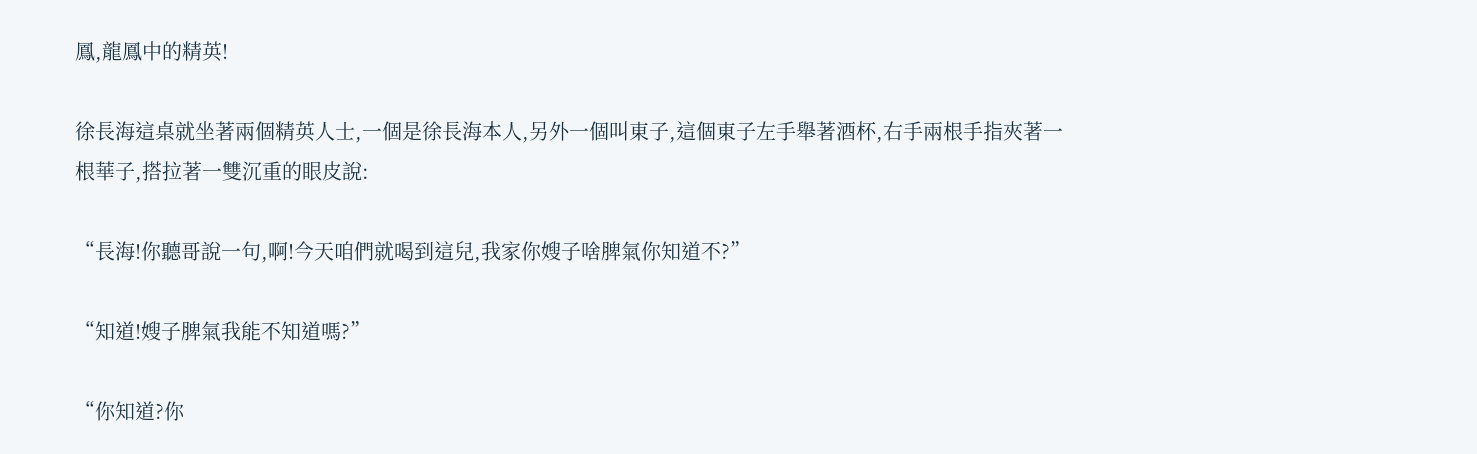鳳,龍鳳中的精英!

徐長海這桌就坐著兩個精英人士,一個是徐長海本人,另外一個叫東子,這個東子左手舉著酒杯,右手兩根手指夾著一根華子,搭拉著一雙沉重的眼皮說:

“長海!你聽哥說一句,啊!今天咱們就喝到這兒,我家你嫂子啥脾氣你知道不?”

“知道!嫂子脾氣我能不知道嗎?”

“你知道?你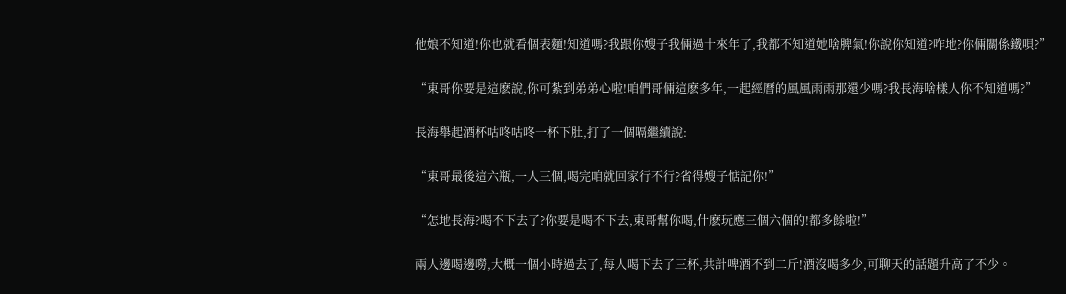他娘不知道!你也就看個表麵!知道嗎?我跟你嫂子我倆過十來年了,我都不知道她啥脾氣!你說你知道?咋地?你倆關係鐵唄?”

“東哥你要是這麽說,你可紮到弟弟心啦!咱們哥倆這麽多年,一起經曆的風風雨雨那還少嗎?我長海啥樣人你不知道嗎?”

長海舉起酒杯咕咚咕咚一杯下肚,打了一個嗝繼續說:

“東哥最後這六瓶,一人三個,喝完咱就回家行不行?省得嫂子惦記你!”

“怎地長海?喝不下去了?你要是喝不下去,東哥幫你喝,什麽玩應三個六個的!都多餘啦!”

兩人邊喝邊嘮,大概一個小時過去了,每人喝下去了三杯,共計啤酒不到二斤!酒沒喝多少,可聊天的話題升高了不少。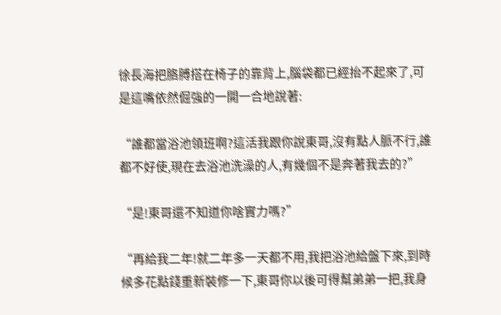徐長海把胳膊搭在椅子的靠背上,腦袋都已經抬不起來了,可是這嘴依然倔強的一開一合地說著:

“誰都當浴池領班啊?這活我跟你說東哥,沒有點人脈不行,誰都不好使,現在去浴池洗澡的人,有幾個不是奔著我去的?”

“是!東哥還不知道你啥實力嗎?”

“再給我二年!就二年多一天都不用,我把浴池給盤下來,到時候多花點錢重新裝修一下,東哥你以後可得幫弟弟一把,我身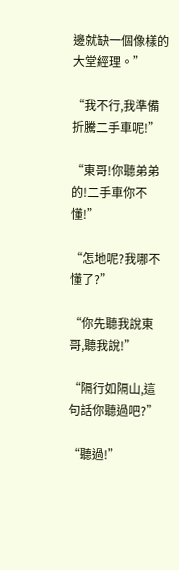邊就缺一個像樣的大堂經理。”

“我不行,我準備折騰二手車呢!”

“東哥!你聽弟弟的!二手車你不懂!”

“怎地呢?我哪不懂了?”

“你先聽我說東哥,聽我說!”

“隔行如隔山,這句話你聽過吧?”

“聽過!”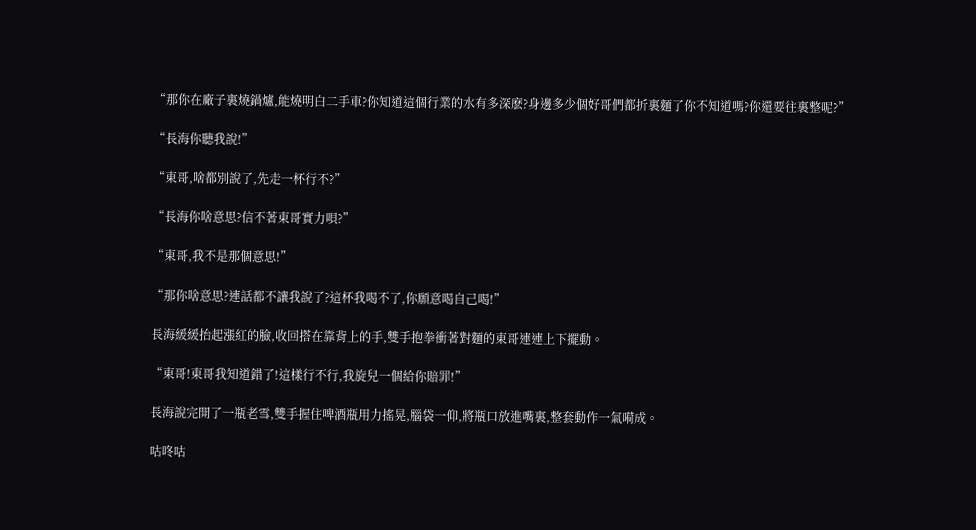“那你在廠子裏燒鍋爐,能燒明白二手車?你知道這個行業的水有多深麽?身邊多少個好哥們都折裏麵了你不知道嗎?你還要往裏整呢?”

“長海你聽我說!”

“東哥,啥都別說了,先走一杯行不?”

“長海你啥意思?信不著東哥實力唄?”

“東哥,我不是那個意思!”

“那你啥意思?連話都不讓我說了?這杯我喝不了,你願意喝自己喝!”

長海緩緩抬起漲紅的臉,收回搭在靠背上的手,雙手抱拳衝著對麵的東哥連連上下擺動。

“東哥!東哥我知道錯了!這樣行不行,我旋兒一個給你賠罪!”

長海說完開了一瓶老雪,雙手握住啤酒瓶用力搖晃,腦袋一仰,將瓶口放進嘴裏,整套動作一氣嗬成。

咕咚咕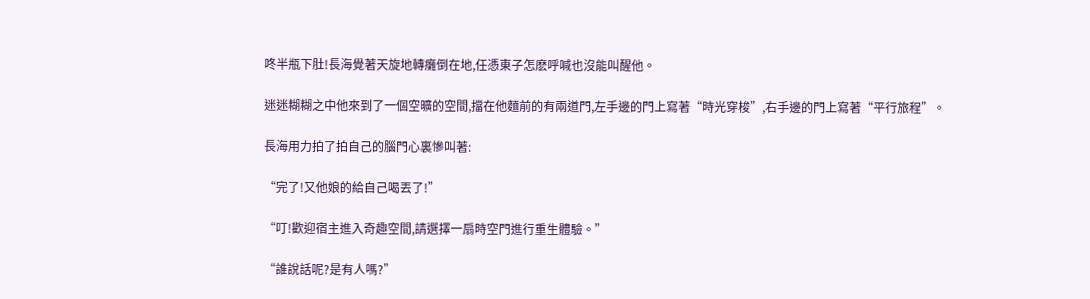咚半瓶下肚!長海覺著天旋地轉癱倒在地,任憑東子怎麽呼喊也沒能叫醒他。

迷迷糊糊之中他來到了一個空曠的空間,擋在他麵前的有兩道門,左手邊的門上寫著“時光穿梭”,右手邊的門上寫著“平行旅程”。

長海用力拍了拍自己的腦門心裏慘叫著:

“完了!又他娘的給自己喝丟了!”

“叮!歡迎宿主進入奇趣空間,請選擇一扇時空門進行重生體驗。”

“誰說話呢?是有人嗎?”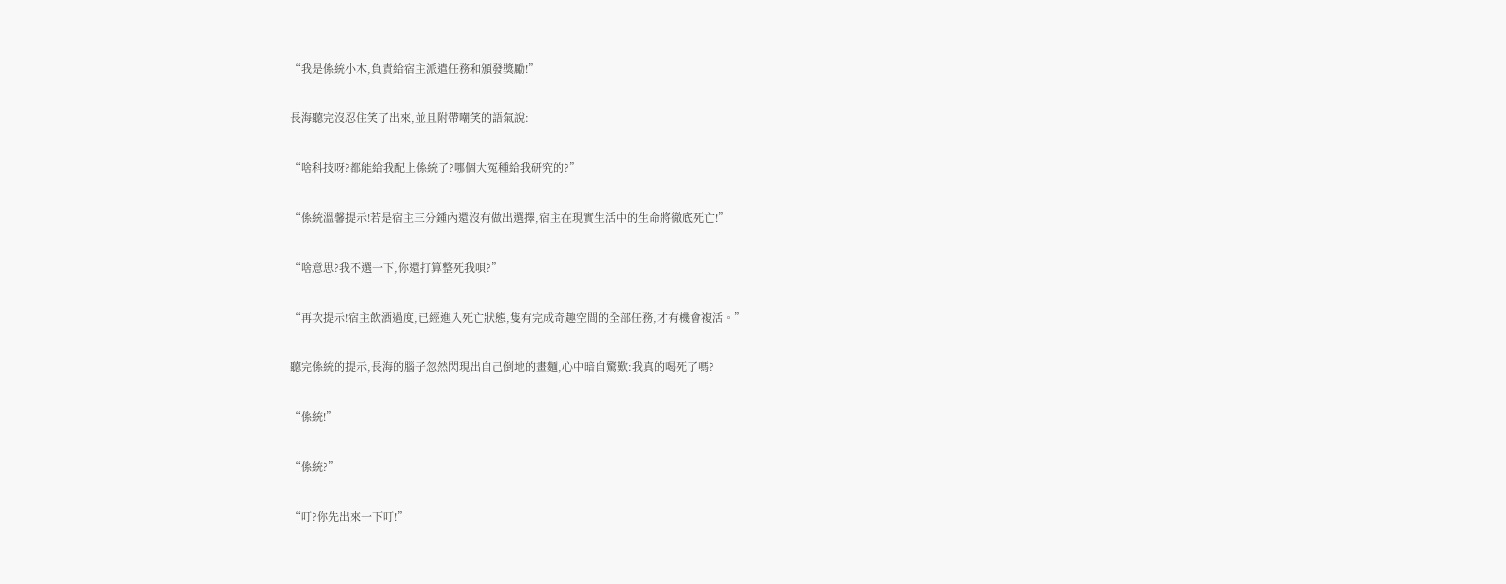“我是係統小木,負責給宿主派遣任務和頒發獎勵!”

長海聽完沒忍住笑了出來,並且附帶嘲笑的語氣說:

“啥科技呀?都能給我配上係統了?哪個大冤種給我研究的?”

“係統溫馨提示!若是宿主三分鍾內還沒有做出選擇,宿主在現實生活中的生命將徹底死亡!”

“啥意思?我不選一下,你還打算整死我唄?”

“再次提示!宿主飲酒過度,已經進入死亡狀態,隻有完成奇趣空間的全部任務,才有機會複活。”

聽完係統的提示,長海的腦子忽然閃現出自己倒地的畫麵,心中暗自驚歎:我真的喝死了嗎?

“係統!”

“係統?”

“叮?你先出來一下叮!”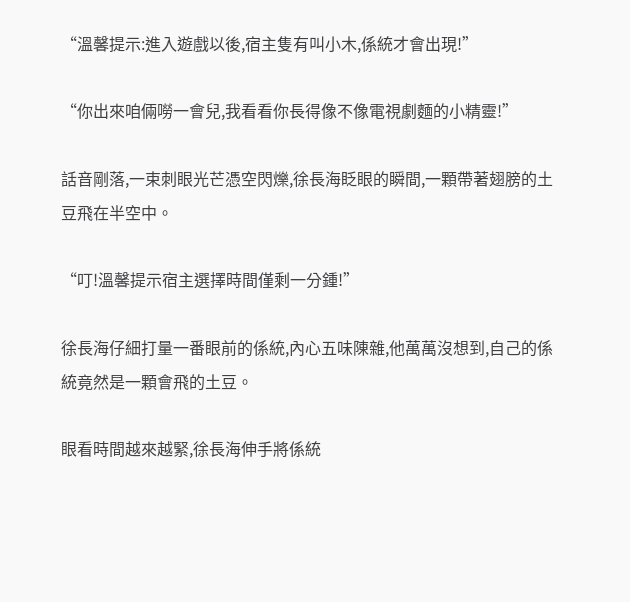“溫馨提示:進入遊戲以後,宿主隻有叫小木,係統才會出現!”

“你出來咱倆嘮一會兒,我看看你長得像不像電視劇麵的小精靈!”

話音剛落,一束刺眼光芒憑空閃爍,徐長海眨眼的瞬間,一顆帶著翅膀的土豆飛在半空中。

“叮!溫馨提示宿主選擇時間僅剩一分鍾!”

徐長海仔細打量一番眼前的係統,內心五味陳雜,他萬萬沒想到,自己的係統竟然是一顆會飛的土豆。

眼看時間越來越緊,徐長海伸手將係統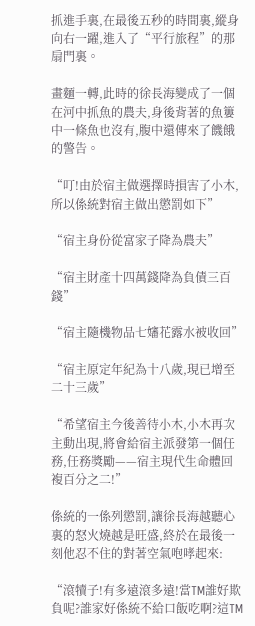抓進手裏,在最後五秒的時間裏,縱身向右一躍,進入了“平行旅程”的那扇門裏。

畫麵一轉,此時的徐長海變成了一個在河中抓魚的農夫,身後背著的魚簍中一條魚也沒有,腹中還傳來了饑餓的警告。

“叮!由於宿主做選擇時損害了小木,所以係統對宿主做出懲罰如下”

“宿主身份從富家子降為農夫”

“宿主財產十四萬錢降為負債三百錢”

“宿主隨機物品七嬸花露水被收回”

“宿主原定年紀為十八歲,現已增至二十三歲”

“希望宿主今後善待小木,小木再次主動出現,將會給宿主派發第一個任務,任務獎勵——宿主現代生命體回複百分之二!”

係統的一係列懲罰,讓徐長海越聽心裏的怒火燒越是旺盛,終於在最後一刻他忍不住的對著空氣咆哮起來:

“滾犢子!有多遠滾多遠!當TM誰好欺負呢?誰家好係統不給口飯吃啊?這TM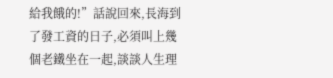給我餓的!”話說回來,長海到了發工資的日子,必須叫上幾個老鐵坐在一起,談談人生理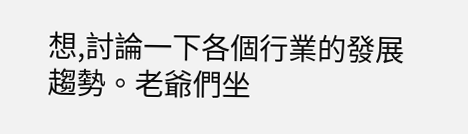想,討論一下各個行業的發展趨勢。老爺們坐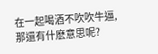在一起喝酒不吹吹牛逼,那還有什麽意思呢?